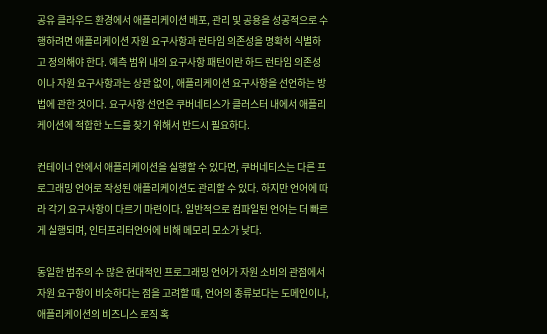공유 클라우드 환경에서 애플리케이션 배포, 관리 및 공용을 성공적으로 수행하려면 애플리케이션 자원 요구사항과 런타임 의존성을 명확히 식별하고 정의해야 한다. 예측 범위 내의 요구사항 패턴이란 하드 런타임 의존성이나 자원 요구사항과는 상관 없이, 애플리케이션 요구사항을 선언하는 방법에 관한 것이다. 요구사항 선언은 쿠버네티스가 클러스터 내에서 애플리케이션에 적합한 노드를 찾기 위해서 반드시 필요하다.

컨테이너 안에서 애플리케이션을 실행할 수 있다면, 쿠버네티스는 다른 프로그래밍 언어로 작성된 애플리케이션도 관리할 수 있다. 하지만 언어에 따라 각기 요구사항이 다르기 마련이다. 일반적으로 컴파일된 언어는 더 빠르게 실행되며, 인터프리터언어에 비해 메모리 모소가 낮다.

동일한 범주의 수 많은 현대적인 프로그래밍 언어가 자원 소비의 관점에서 자원 요구항이 비슷하다는 점을 고려할 때, 언어의 종류보다는 도메인이나, 애플리케이션의 비즈니스 로직 혹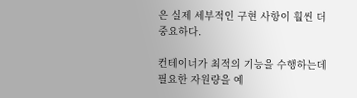은 실제 세부적인 구현 사항이 훨씬 더 중요하다.

컨테이너가 최적의 기능을 수행하는데 필요한 자원량을 예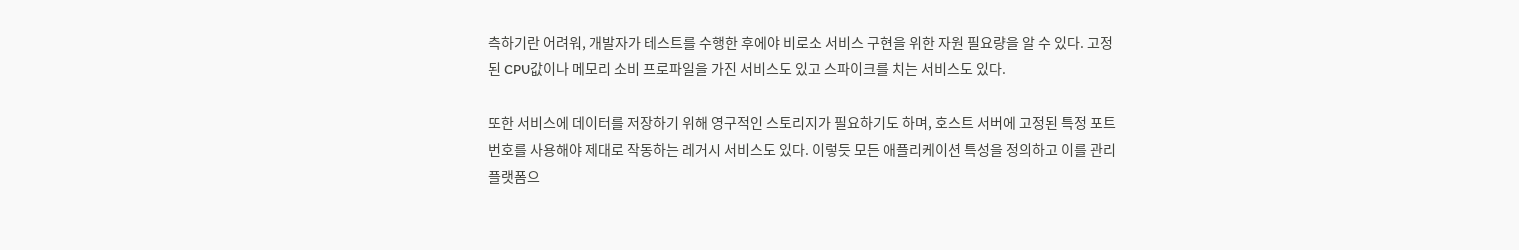측하기란 어려워, 개발자가 테스트를 수행한 후에야 비로소 서비스 구현을 위한 자원 필요량을 알 수 있다. 고정된 CPU값이나 메모리 소비 프로파일을 가진 서비스도 있고 스파이크를 치는 서비스도 있다.

또한 서비스에 데이터를 저장하기 위해 영구적인 스토리지가 필요하기도 하며, 호스트 서버에 고정된 특정 포트 번호를 사용해야 제대로 작동하는 레거시 서비스도 있다. 이렇듯 모든 애플리케이션 특성을 정의하고 이를 관리 플랫폼으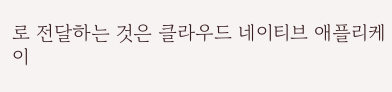로 전달하는 것은 클라우드 네이티브 애플리케이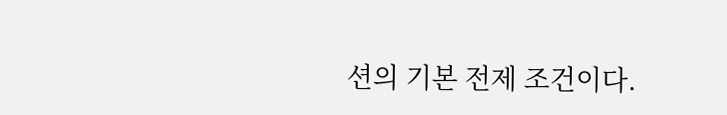션의 기본 전제 조건이다.